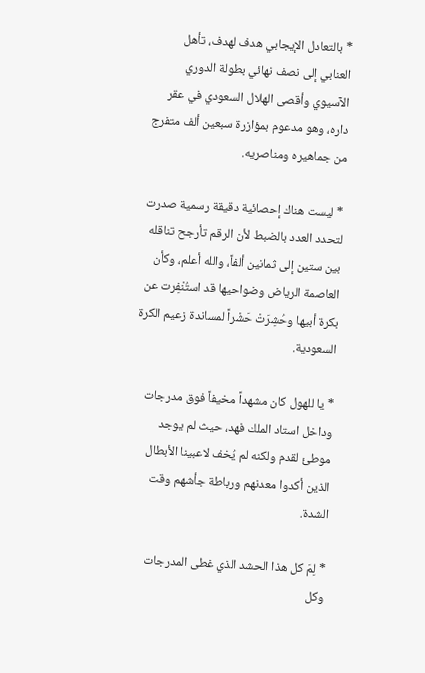* بالتعادل الإيجابي هدف لهدف، تأهل العنابي إلى نصف نهائي بطولة الدوري الآسيوي وأقصى الهلال السعودي في عقر داره، وهو مدعوم بمؤازرة سبعين ألف متفرج من جماهيره ومناصريه.

* ليست هناك إحصائية دقيقة رسمية صدرت لتحدد العدد بالضبط لأن الرقم تأرجح تناقله بين ستين إلى ثمانين ألفاً، والله أعلم، وكأن العاصمة الرياض وضواحيها قد استُنْفِرت عن بكرة أبيها وحُشِرَتْ حَشْراً لمساندة زعيم الكرة السعودية.

* يا للهول كان مشهداً مخيفاً فوق مدرجات وداخل استاد الملك فهد، حيث لم يوجد موطئ لقدم ولكنه لم يُخف لاعبينا الأبطال الذين أكدوا معدنهم ورباطة جأشهم وقت الشدة.

* لِمَ كل هذا الحشد الذي غطى المدرجات وكل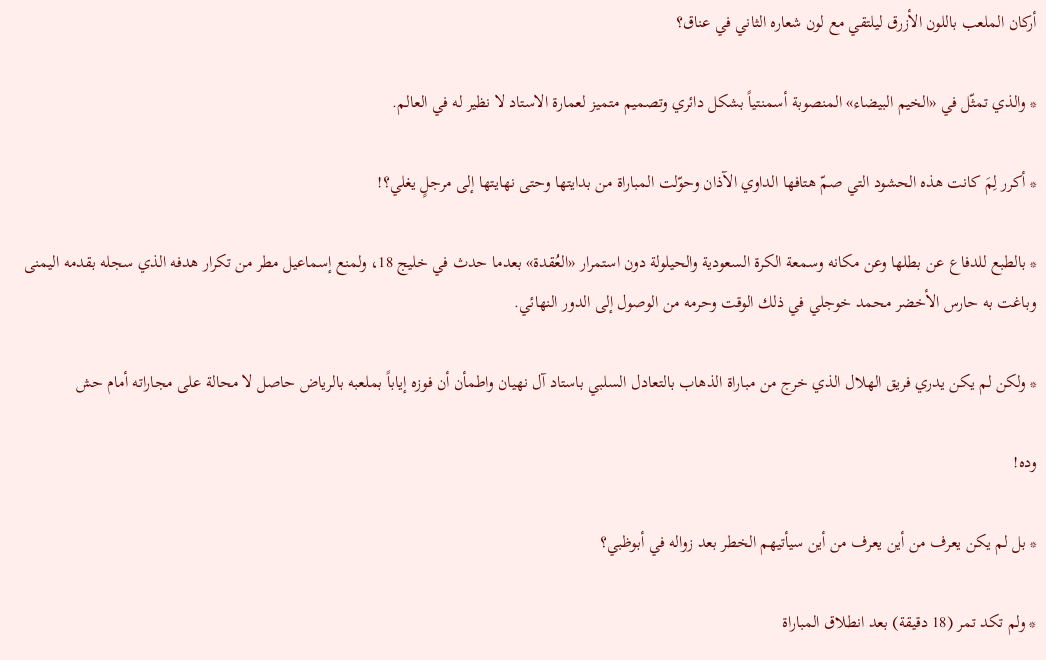أركان الملعب باللون الأزرق ليلتقي مع لون شعاره الثاني في عناق؟

* والذي تمثّل في «الخيم البيضاء» المنصوبة أسمنتياً بشكل دائري وتصميم متميز لعمارة الاستاد لا نظير له في العالم.

* أكرر لِمَ كانت هذه الحشود التي صمّ هتافها الداوي الآذان وحوّلت المباراة من بدايتها وحتى نهايتها إلى مرجلٍ يغلي؟!

* بالطبع للدفاع عن بطلها وعن مكانه وسمعة الكرة السعودية والحيلولة دون استمرار «العُقدة» بعدما حدث في خليج 18، ولمنع إسماعيل مطر من تكرار هدفه الذي سجله بقدمه اليمنى وباغت به حارس الأخضر محمد خوجلي في ذلك الوقت وحرمه من الوصول إلى الدور النهائي.

* ولكن لم يكن يدري فريق الهلال الذي خرج من مباراة الذهاب بالتعادل السلبي باستاد آل نهيان واطمأن أن فوزه إياباً بملعبه بالرياض حاصل لا محالة على مجاراته أمام حش

وده!

* بل لم يكن يعرف من أين يعرف من أين سيأتيهم الخطر بعد زواله في أبوظبي؟

* ولم تكد تمر (18 دقيقة) بعد انطلاق المباراة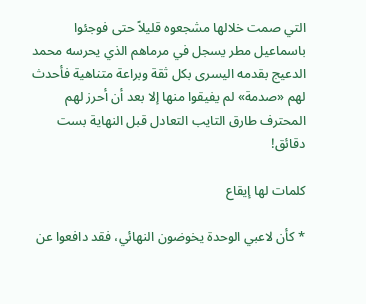التي صمت خلالها مشجعوه قليلاً حتى فوجئوا باسماعيل مطر يسجل في مرماهم الذي يحرسه محمد الدعيج بقدمه اليسرى بكل ثقة وبراعة متناهية فأحدث لهم «صدمة» لم يفيقوا منها إلا بعد أن أحرز لهم المحترف طارق التايب التعادل قبل النهاية بست دقائق!

كلمات لها إيقاع

* كأن لاعبي الوحدة يخوضون النهائي، فقد دافعوا عن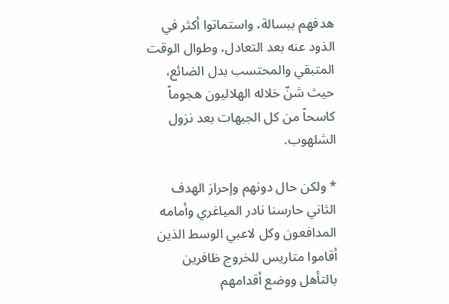هدفهم ببسالة، واستماتوا أكثر في الذود عنه بعد التعادل، وطوال الوقت المتبقي والمحتسب بدل الضائع، حيث شنّ خلاله الهلاليون هجوماً كاسحاً من كل الجبهات بعد نزول الشلهوب.

* ولكن حال دونهم وإحراز الهدف الثاني حارسنا نادر المياغري وأمامه المدافعون وكل لاعبي الوسط الذين أقاموا متاريس للخروج ظافرين بالتأهل ووضع أقدامهم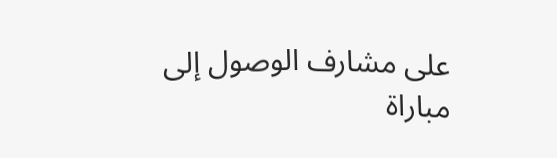على مشارف الوصول إلى مباراة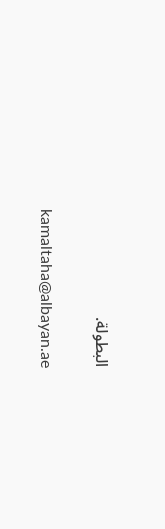البطولة.

kamaltaha@albayan.ae